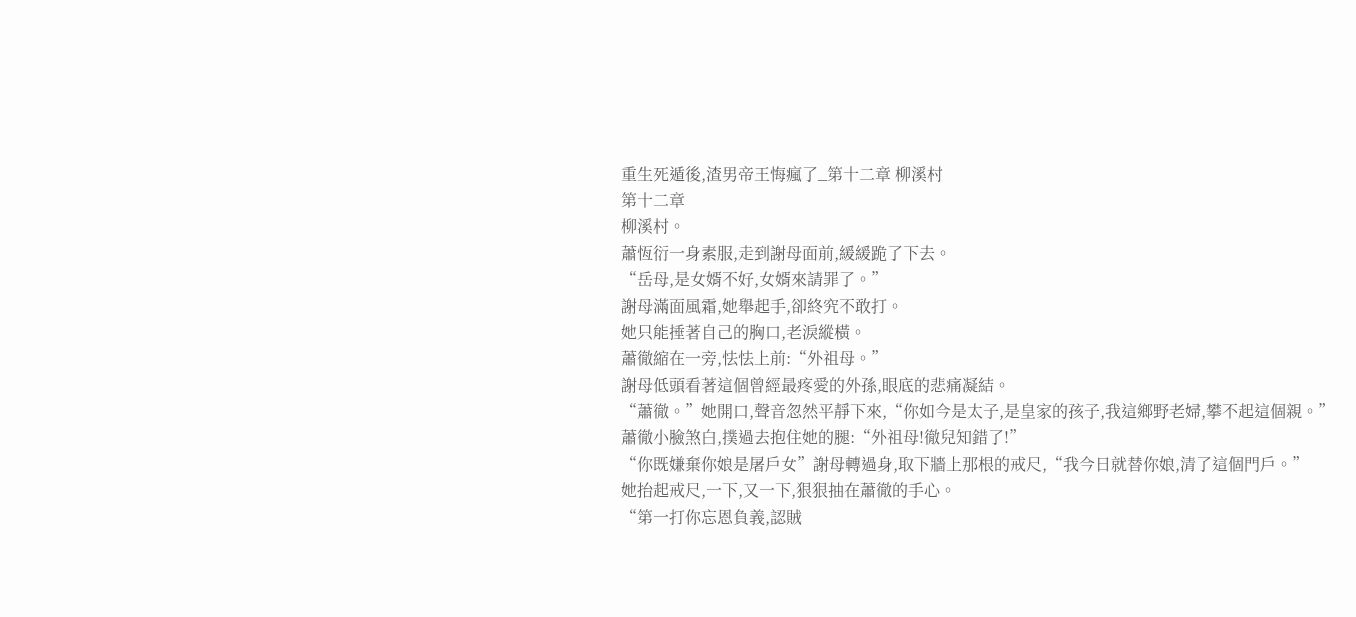重生死遁後,渣男帝王悔瘋了_第十二章 柳溪村
第十二章
柳溪村。
蕭恆衍一身素服,走到謝母面前,緩緩跪了下去。
“岳母,是女婿不好,女婿來請罪了。”
謝母滿面風霜,她舉起手,卻終究不敢打。
她只能捶著自己的胸口,老淚縱橫。
蕭徹縮在一旁,怯怯上前:“外祖母。”
謝母低頭看著這個曾經最疼愛的外孫,眼底的悲痛凝結。
“蕭徹。”她開口,聲音忽然平靜下來,“你如今是太子,是皇家的孩子,我這鄉野老婦,攀不起這個親。”
蕭徹小臉煞白,撲過去抱住她的腿:“外祖母!徹兒知錯了!”
“你既嫌棄你娘是屠戶女”謝母轉過身,取下牆上那根的戒尺,“我今日就替你娘,清了這個門戶。”
她抬起戒尺,一下,又一下,狠狠抽在蕭徹的手心。
“第一打你忘恩負義,認賊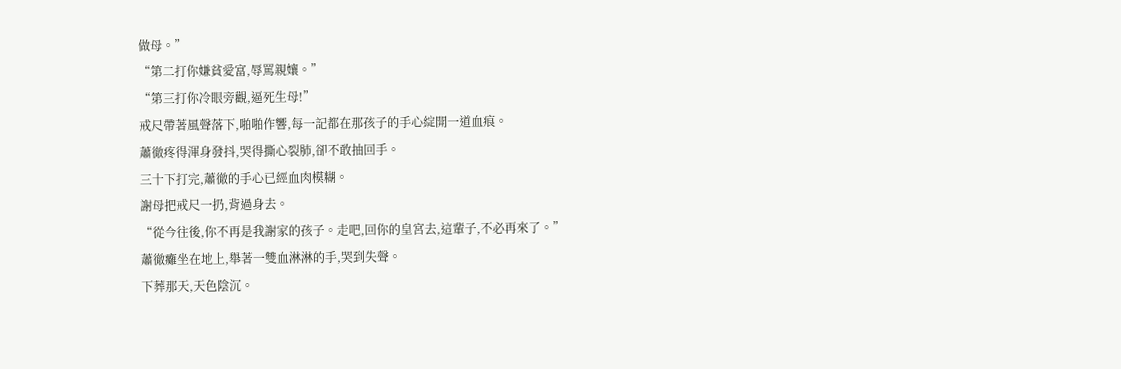做母。”
“第二打你嫌貧愛富,辱罵親孃。”
“第三打你冷眼旁觀,逼死生母!”
戒尺帶著風聲落下,啪啪作響,每一記都在那孩子的手心綻開一道血痕。
蕭徹疼得渾身發抖,哭得撕心裂肺,卻不敢抽回手。
三十下打完,蕭徹的手心已經血肉模糊。
謝母把戒尺一扔,背過身去。
“從今往後,你不再是我謝家的孩子。走吧,回你的皇宮去,這輩子,不必再來了。”
蕭徹癱坐在地上,舉著一雙血淋淋的手,哭到失聲。
下葬那天,天色陰沉。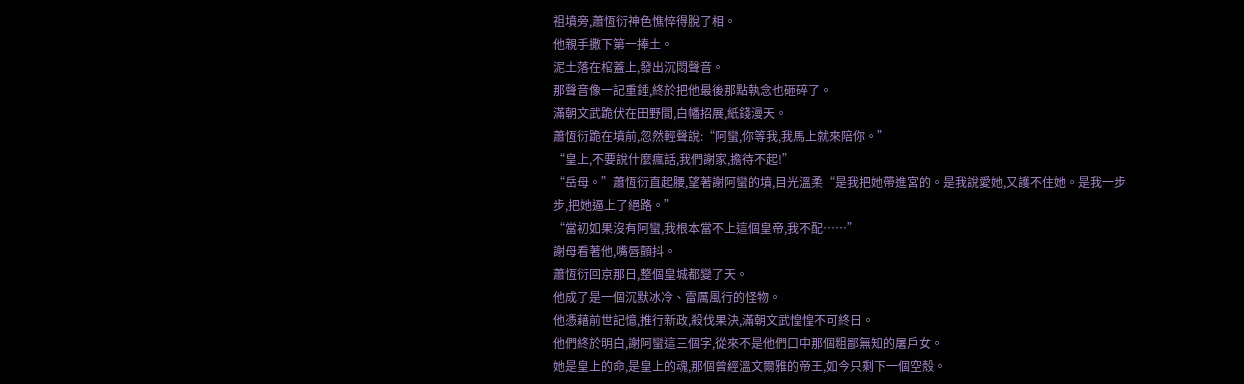祖墳旁,蕭恆衍神色憔悴得脫了相。
他親手撒下第一捧土。
泥土落在棺蓋上,發出沉悶聲音。
那聲音像一記重錘,終於把他最後那點執念也砸碎了。
滿朝文武跪伏在田野間,白幡招展,紙錢漫天。
蕭恆衍跪在墳前,忽然輕聲說:“阿蠻,你等我,我馬上就來陪你。”
“皇上,不要說什麼瘋話,我們謝家,擔待不起!”
“岳母。”蕭恆衍直起腰,望著謝阿蠻的墳,目光溫柔“是我把她帶進宮的。是我說愛她,又護不住她。是我一步步,把她逼上了絕路。”
“當初如果沒有阿蠻,我根本當不上這個皇帝,我不配……”
謝母看著他,嘴唇顫抖。
蕭恆衍回京那日,整個皇城都變了天。
他成了是一個沉默冰冷、雷厲風行的怪物。
他憑藉前世記憶,推行新政,殺伐果決,滿朝文武惶惶不可終日。
他們終於明白,謝阿蠻這三個字,從來不是他們口中那個粗鄙無知的屠戶女。
她是皇上的命,是皇上的魂,那個曾經溫文爾雅的帝王,如今只剩下一個空殼。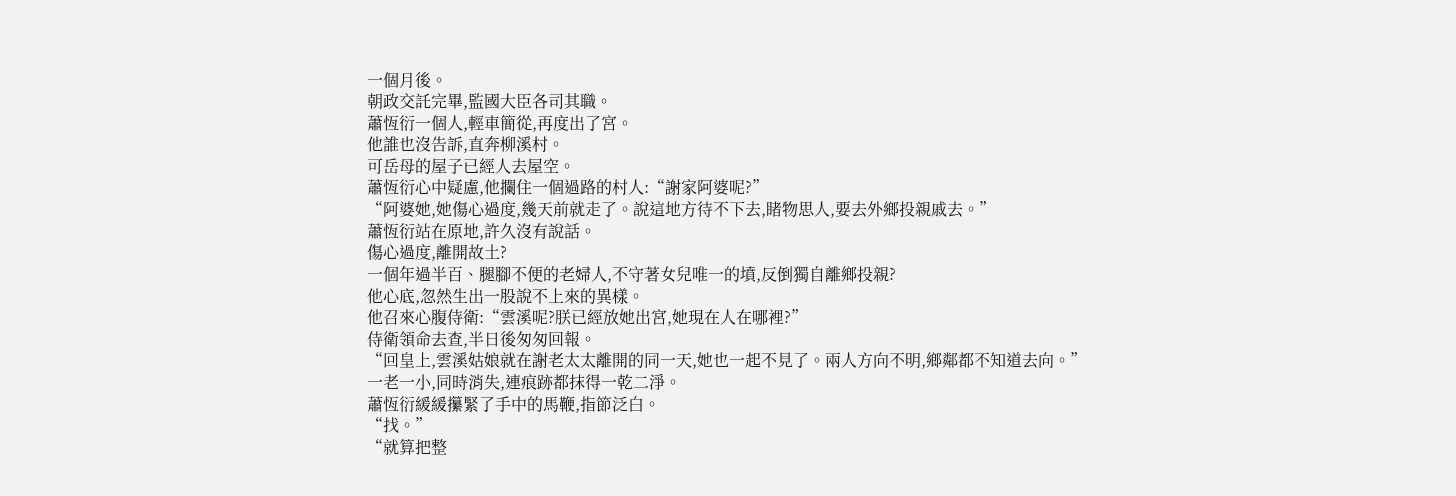一個月後。
朝政交託完畢,監國大臣各司其職。
蕭恆衍一個人,輕車簡從,再度出了宮。
他誰也沒告訴,直奔柳溪村。
可岳母的屋子已經人去屋空。
蕭恆衍心中疑慮,他攔住一個過路的村人:“謝家阿婆呢?”
“阿婆她,她傷心過度,幾天前就走了。說這地方待不下去,睹物思人,要去外鄉投親戚去。”
蕭恆衍站在原地,許久沒有說話。
傷心過度,離開故土?
一個年過半百、腿腳不便的老婦人,不守著女兒唯一的墳,反倒獨自離鄉投親?
他心底,忽然生出一股說不上來的異樣。
他召來心腹侍衛:“雲溪呢?朕已經放她出宮,她現在人在哪裡?”
侍衛領命去查,半日後匆匆回報。
“回皇上,雲溪姑娘就在謝老太太離開的同一天,她也一起不見了。兩人方向不明,鄉鄰都不知道去向。”
一老一小,同時消失,連痕跡都抹得一乾二淨。
蕭恆衍緩緩攥緊了手中的馬鞭,指節泛白。
“找。”
“就算把整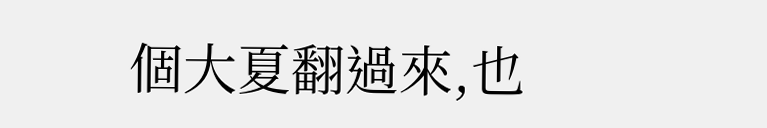個大夏翻過來,也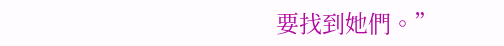要找到她們。”